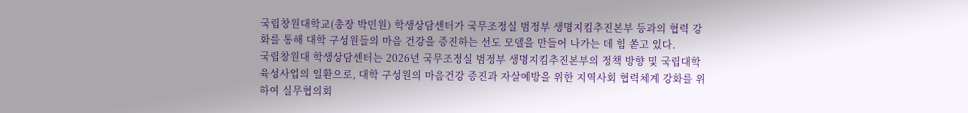국립창원대학교(총장 박민원) 학생상담센터가 국무조정실 범정부 생명지킴추진본부 등과의 협력 강화를 통해 대학 구성원들의 마음 건강을 증진하는 선도 모델을 만들어 나가는 데 힘 쏟고 있다.
국립창원대 학생상담센터는 2026년 국무조정실 범정부 생명지킴추진본부의 정책 방향 및 국립대학육성사업의 일환으로, 대학 구성원의 마음건강 증진과 자살예방을 위한 지역사회 협력체계 강화를 위하여 실무협의회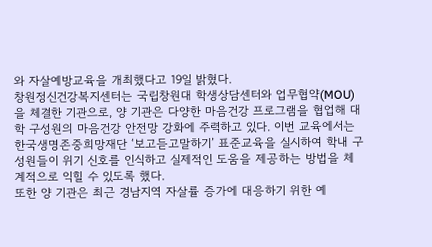와 자살예방교육을 개최했다고 19일 밝혔다.
창원정신건강복지센터는 국립창원대 학생상담센터와 업무협약(MOU)을 체결한 기관으로, 양 기관은 다양한 마음건강 프로그램을 협업해 대학 구성원의 마음건강 안전망 강화에 주력하고 있다. 이번 교육에서는 한국생명존중희망재단 ‘보고듣고말하기’ 표준교육을 실시하여 학내 구성원들이 위기 신호를 인식하고 실제적인 도움을 제공하는 방법을 체계적으로 익힐 수 있도록 했다.
또한 양 기관은 최근 경남지역 자살률 증가에 대응하기 위한 예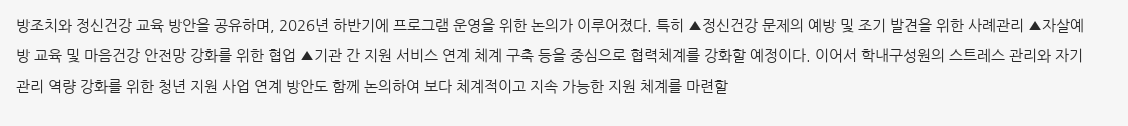방조치와 정신건강 교육 방안을 공유하며, 2026년 하반기에 프로그램 운영을 위한 논의가 이루어졌다. 특히 ▲정신건강 문제의 예방 및 조기 발견을 위한 사례관리 ▲자살예방 교육 및 마음건강 안전망 강화를 위한 협업 ▲기관 간 지원 서비스 연계 체계 구축 등을 중심으로 협력체계를 강화할 예정이다. 이어서 학내구성원의 스트레스 관리와 자기관리 역량 강화를 위한 청년 지원 사업 연계 방안도 함께 논의하여 보다 체계적이고 지속 가능한 지원 체계를 마련할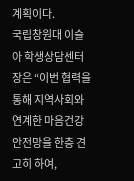계획이다.
국립창원대 이슬아 학생상담센터장은 “이번 협력을 통해 지역사회와 연계한 마음건강 안전망을 한층 견고히 하여,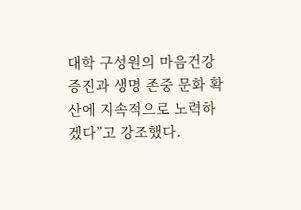대학 구성원의 마음건강 증진과 생명 존중 문화 확산에 지속적으로 노력하겠다”고 강조했다.